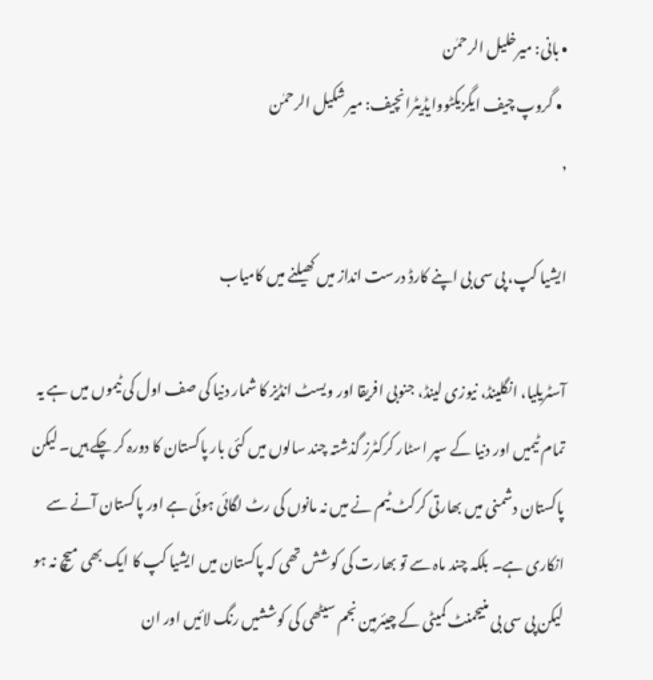• بانی: میرخلیل الرحمٰن
  • گروپ چیف ایگزیکٹووایڈیٹرانچیف: میر شکیل الرحمٰن
,

ایشیا کپ، پی سی بی اپنے کارڈ درست انداز میں کھیلنے میں کامیاب

آسٹریلیا، انگلینڈ، نیوزی لینڈ، جنوبی افریقا اور ویسٹ انڈیز کا شمار دنیا کی صف اول کی ٹیموں میں ہے یہ تمام ٹیمیں اور دنیا کے سپر اسٹار کرکٹرز گذشتہ چند سالوں میں کئی بار پاکستان کا دورہ کر چکے ہیں۔ لیکن پاکستان دشمنی میں بھارتی کرکٹ ٹیم نے میں نہ مانوں کی رٹ لگائی ہوئی ہے اور پاکستان آنے سے انکاری ہے۔ بلکہ چند ماہ سے تو بھارت کی کوشش تھی کہ پاکستان میں ایشیا کپ کا ایک بھی میچ نہ ہو لیکن پی سی بی منیجمنٹ کمیٹی کے چیئرمین نجم سیٹھی کی کوششیں رنگ لائیں اور ان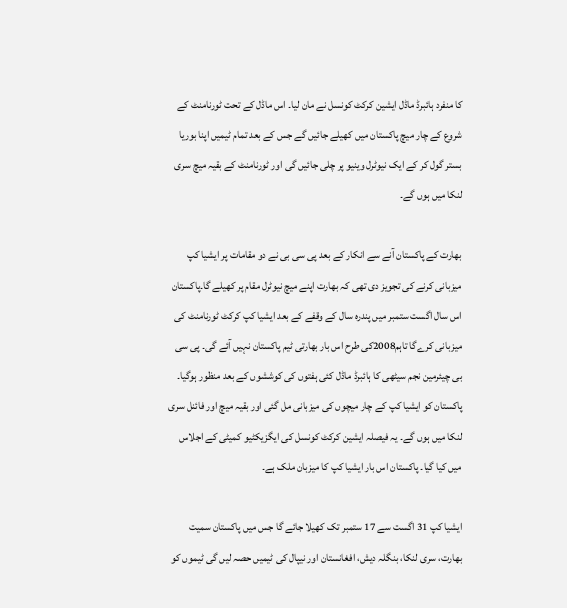کا منفرد ہائبرڈ ماڈل ایشین کرکٹ کونسل نے مان لیا۔ اس ماڈل کے تحت ٹورنامنٹ کے شروع کے چار میچ پاکستان میں کھیلے جائیں گے جس کے بعد تمام ٹیمیں اپنا بوریا بستر گول کر کے ایک نیوٹرل وینیو پر چلی جائیں گی اور ٹورنامنٹ کے بقیہ میچ سری لنکا میں ہوں گے۔

بھارت کے پاکستان آنے سے انکار کے بعد پی سی بی نے دو مقامات پر ایشیا کپ میزبانی کرنے کی تجویز دی تھی کہ بھارت اپنے میچ نیوٹرل مقام پر کھیلے گا۔پاکستان اس سال اگست ستمبر میں پندرہ سال کے وقفے کے بعد ایشیا کپ کرکٹ ٹورنامنٹ کی میزبانی کرےگا تاہم2008کی طرح اس بار بھارتی ٹیم پاکستان نہیں آئے گی۔ پی سی بی چیئرمین نجم سیٹھی کا ہائبرڈ ماڈل کئی ہفتوں کی کوششوں کے بعد منظور ہوگیا۔ پاکستان کو ایشیا کپ کے چار میچوں کی میزبانی مل گئی اور بقیہ میچ اور فائنل سری لنکا میں ہوں گے۔ یہ فیصلہ ایشین کرکٹ کونسل کی ایگزیکٹیو کمیٹی کے اجلاس میں کیا گیا۔ پاکستان اس بار ایشیا کپ کا میزبان ملک ہے۔

ایشیا کپ 31 اگست سے 17 ستمبر تک کھیلا جائے گا جس میں پاکستان سمیت بھارت، سری لنکا، بنگلہ دیش، افغانستان اور نیپال کی ٹیمیں حصہ لیں گی ٹیموں کو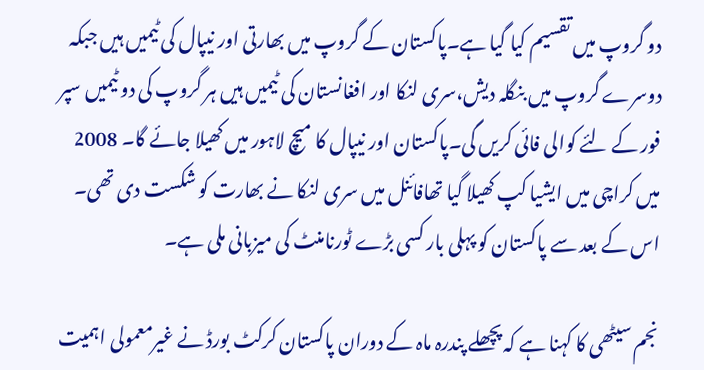دو گروپ میں تقسیم کیا گیا ہے۔پاکستان کے گروپ میں بھارتی اور نیپال کی ٹیمیں ہیں جبکہ دوسرے گروپ میں بنگلہ دیش،سری لنکا اور افغانستان کی ٹیمیں ہیں ہر گروپ کی دو ٹیمیں سپر فور کے لئے کوالی فائی کریں گی۔پاکستان اور نیپال کا میچ لاہور میں کھیلا جائے گا۔ 2008 میں کراچی میں ایشیا کپ کھیلا گیا تھافائنل میں سری لنکا نے بھارت کو شکست دی تھی۔ اس کے بعد سے پاکستان کو پہلی بار کسی بڑے ٹورنامنٹ کی میزبانی ملی ہے۔

نجم سیٹھی کا کہنا ہے کہ پچھلے پندرہ ماہ کے دوران پاکستان کرکٹ بورڈ نے غیرمعمولی اہمیت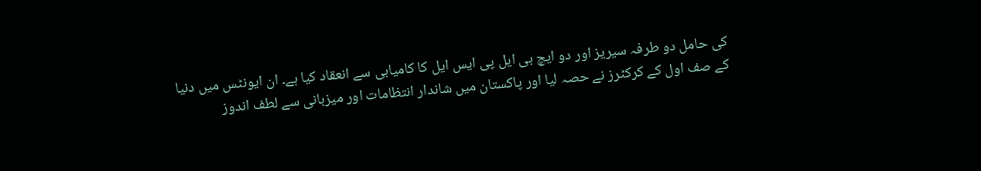کی حامل دو طرفہ سیریز اور دو ایچ بی ایل پی ایس ایل کا کامیابی سے انعقاد کیا ہے۔ ان ایونٹس میں دنیا کے صف اول کے کرکٹرز نے حصہ لیا اور پاکستان میں شاندار انتظامات اور میزبانی سے لطف اندوز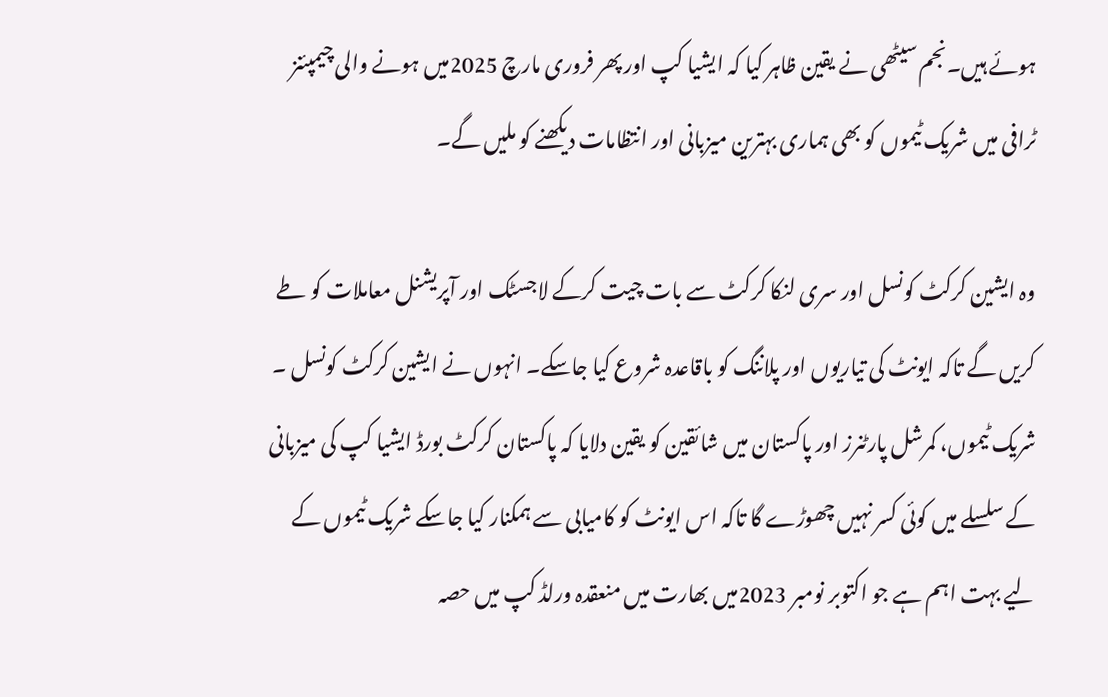ہوئے ہیں۔نجم سیٹھی نے یقین ظاہر کیا کہ ایشیا کپ اور پھر فروری مارچ 2025میں ہونے والی چیمپئنز ٹرافی میں شریک ٹیموں کو بھی ہماری بہترین میزبانی اور انتظامات دیکھنے کو ملیں گے۔

وہ ایشین کرکٹ کونسل اور سری لنکا کرکٹ سے بات چیت کرکے لاجسٹک اور آپریشنل معاملات کو طے کریں گے تاکہ ایونٹ کی تیاریوں اور پلاننگ کو باقاعدہ شروع کیا جاسکے۔ انہوں نے ایشین کرکٹ کونسل ۔ شریک ٹیموں، کمرشل پارٹنرز اور پاکستان میں شائقین کو یقین دلایا کہ پاکستان کرکٹ بورڈ ایشیا کپ کی میزبانی کے سلسلے میں کوئی کسر نہیں چھوڑے گا تاکہ اس ایونٹ کو کامیابی سے ہمکنار کیا جاسکے شریک ٹیموں کے لیے بہت اہم ہے جو اکتوبر نومبر 2023میں بھارت میں منعقدہ ورلڈ کپ میں حصہ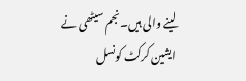لینے والی ہیں۔نجم سیٹھی نے ایشین کرکٹ کونسل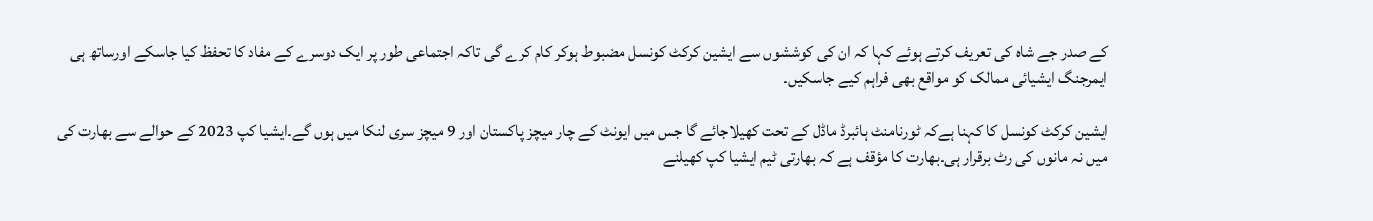کے صدر جے شاہ کی تعریف کرتے ہوئے کہا کہ ان کی کوششوں سے ایشین کرکٹ کونسل مضبوط ہوکر کام کرے گی تاکہ اجتماعی طور پر ایک دوسرے کے مفاد کا تحفظ کیا جاسکے اورساتھ ہی ایمرجنگ ایشیائی ممالک کو مواقع بھی فراہم کیے جاسکیں۔

ایشین کرکٹ کونسل کا کہنا ہےکہ ٹورنامنٹ ہائبرڈ ماڈل کے تحت کھیلاجائے گا جس میں ایونٹ کے چار میچز پاکستان اور 9 میچز سری لنکا میں ہوں گے۔ایشیا کپ 2023 کے حوالے سے بھارت کی میں نہ مانوں کی رٹ برقرار ہی۔بھارت کا مؤقف ہے کہ بھارتی ٹیم ایشیا کپ کھیلنے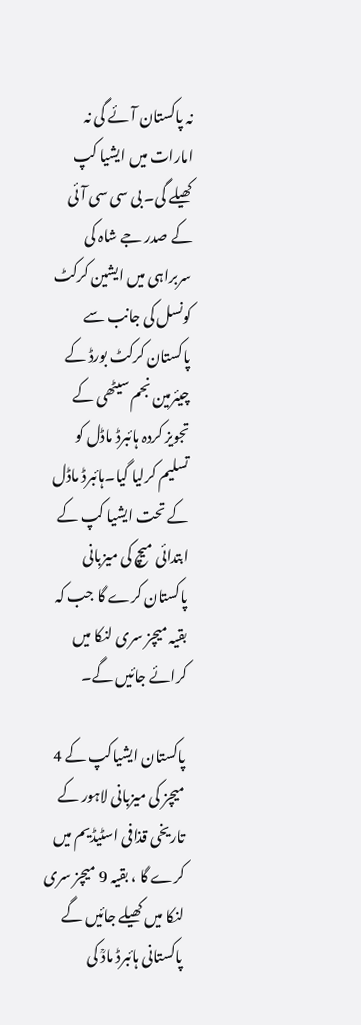نہ پاکستان آئے گی نہ امارات میں ایشیا کپ کھیلے گی۔ بی سی سی آئی کے صدر جے شاہ کی سربراہی میں ایشین کرکٹ کونسل کی جانب سے پاکستان کرکٹ بورڈ کے چیئرمین نجم سیٹھی کے تجویز کردہ ہائبرڈ ماڈل کو تسلیم کرلیا گیا۔ہائبرڈ ماڈل کے تحت ایشیا کپ کے ابتدائی میچ کی میزبانی پاکستان کرے گا جب کہ بقیہ میچز سری لنکا میں کرائے جائیں گے۔

پاکستان ایشیاکپ کے 4 میچز کی میزبانی لاہور کے تاریخی قذافی اسٹیڈیم میں کرے گا ، بقیہ 9 میچز سری لنکا میں کھیلے جائیں گے پاکستانی ہائبرڈ مادؒ کی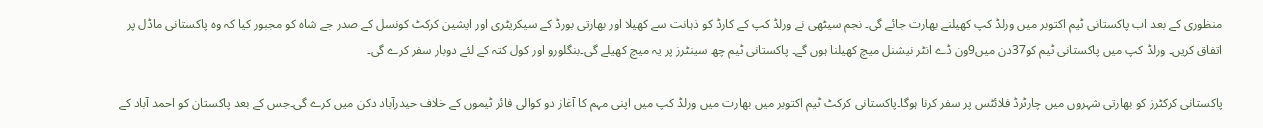منظوری کے بعد اب پاکستانی ٹیم اکتوبر میں ورلڈ کپ کھیلنے بھارت جائے گی۔ نجم سیٹھی نے ورلڈ کپ کے کارڈ کو ذہانت سے کھیلا اور بھارتی بورڈ کے سیکریٹری اور ایشین کرکٹ کونسل کے صدر جے شاہ کو مجبور کیا کہ وہ پاکستانی ماڈل پر اتفاق کریں۔ ورلڈ کپ میں پاکستانی ٹیم کو37دن میں9ون ڈے انٹر نیشنل میچ کھیلنا ہوں گے۔ پاکستانی ٹیم چھ سینٹرز پر یہ میچ کھیلے گی۔بنگلورو اور کول کتہ کے لئے دوبار سفر کرے گی۔

پاکستانی کرکٹرز کو بھارتی شہروں میں چارٹرڈ فلائٹس پر سفر کرنا ہوگا۔پاکستانی کرکٹ ٹیم اکتوبر میں بھارت میں ورلڈ کپ میں اپنی مہم کا آغاز دو کوالی فائر ٹیموں کے خلاف حیدرآباد دکن میں کرے گی۔جس کے بعد پاکستان کو احمد آباد کے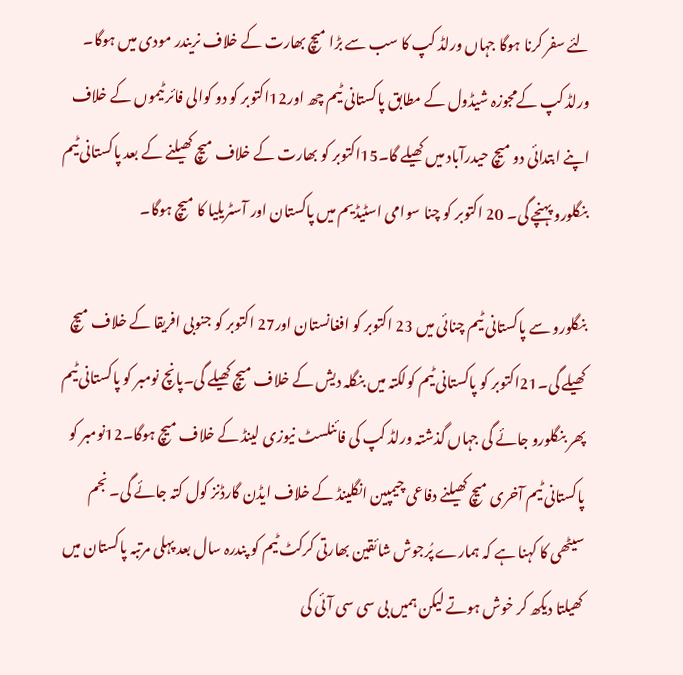لئے سفر کرنا ہوگا جہاں ورلڈ کپ کا سب سے بڑا میچ بھارت کے خلاف نریندر مودی میں ہوگا۔ ورلڈ کپ کےمجوزہ شیڈول کے مطابق پاکستانی ٹیم چھ اور12اکتوبر کو دو کوالی فائر ٹیموں کے خلاف اپنے ابتدائی دو میچ حیدرآباد میں کھیلے گا۔15اکتوبر کو بھارت کے خلاف میچ کھیلنے کے بعد پاکستانی ٹیم بنگلورو پہنچے گی۔ 20 اکتوبر کو چنا سوامی اسٹیڈیم میں پاکستان اور آسٹریلیا کا میچ ہوگا۔

بنگلورو سے پاکستانی ٹیم چنائی میں 23 اکتوبر کو افغانستان اور27 اکتوبر کو جنوبی افریقا کے خلاف میچ کھیلے گی۔21اکتوبر کو پاکستانی ٹیم کولکتہ میں بنگلہ دیش کے خلاف میچ کھیلے گی۔پانچ نومبر کو پاکستانی ٹیم پھر بنگلورو جائے گی جہاں گذشتہ ورلڈ کپ کی فائنلسٹ نیوزی لینڈ کے خلاف میچ ہوگا۔12نومبر کو پاکستانی ٹیم آخری میچ کھیلنے دفاعی چیمپین انگلینڈ کے خلاف ایڈن گارڈنز کول کتہ جائے گی۔ نجم سیٹھی کا کہنا ہے کہ ہمارے پُرجوش شائقین بھارتی کرکٹ ٹیم کو پندرہ سال بعد پہلی مرتبہ پاکستان میں کھیلتا دیکھ کر خوش ہوتے لیکن ہمیں بی سی سی آئی کی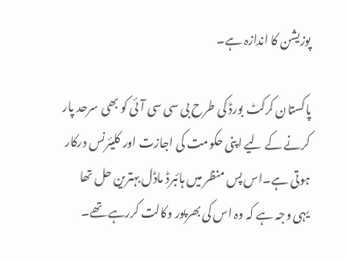پوزیشن کا اندازہ ہے۔

پاکستان کرکٹ بورڈ کی طرح بی سی سی آئی کو بھی سرحد پار کرنے کے لیے اپنی حکومت کی اجازت اور کلیئرنس درکار ہوتی ہے۔اس پس منظر میں ہائبرڈ ماڈل بہترین حل تھا یہی وجہ ہے کہ وہ اس کی بھرپور وکالت کررہے تھے۔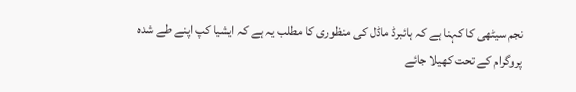نجم سیٹھی کا کہنا ہے کہ ہائبرڈ ماڈل کی منظوری کا مطلب یہ ہے کہ ایشیا کپ اپنے طے شدہ پروگرام کے تحت کھیلا جائے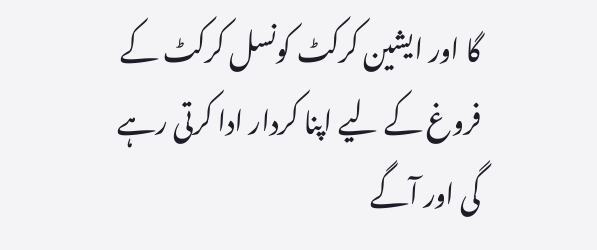گا اور ایشین کرکٹ کونسل کرکٹ کے فروغ کے لیے اپنا کردار ادا کرتی رہے گی اور آگے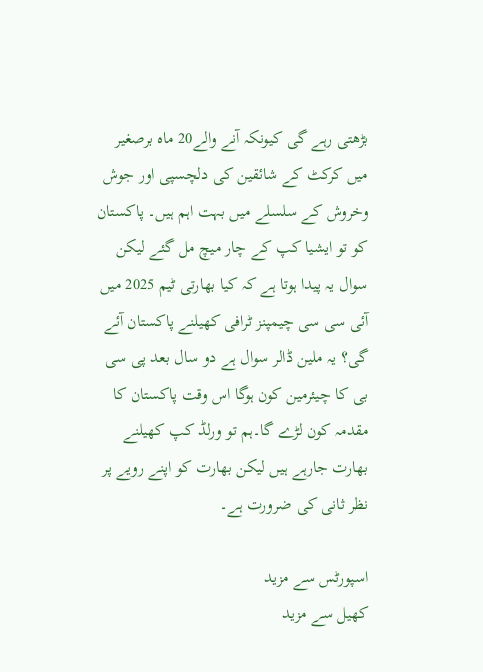بڑھتی رہے گی کیونکہ آنے والے20 ماہ برصغیر میں کرکٹ کے شائقین کی دلچسپی اور جوش وخروش کے سلسلے میں بہت اہم ہیں۔ پاکستان کو تو ایشیا کپ کے چار میچ مل گئے لیکن سوال یہ پیدا ہوتا ہے کہ کیا بھارتی ٹیم 2025 میں آئی سی سی چیمپنز ٹرافی کھیلنے پاکستان آئے گی؟ یہ ملین ڈالر سوال ہے دو سال بعد پی سی بی کا چیئرمین کون ہوگا اس وقت پاکستان کا مقدمہ کون لڑے گا۔ہم تو ورلڈ کپ کھیلنے بھارت جارہے ہیں لیکن بھارت کو اپنے رویے پر نظر ثانی کی ضرورت ہے۔

اسپورٹس سے مزید
کھیل سے مزید